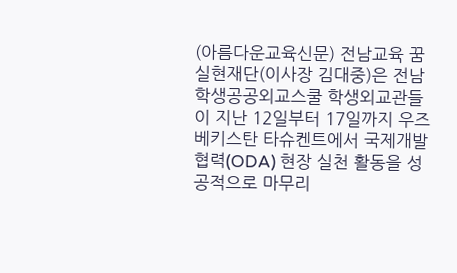(아름다운교육신문) 전남교육 꿈실현재단(이사장 김대중)은 전남학생공공외교스쿨 학생외교관들이 지난 12일부터 17일까지 우즈베키스탄 타슈켄트에서 국제개발협력(ODA) 현장 실천 활동을 성공적으로 마무리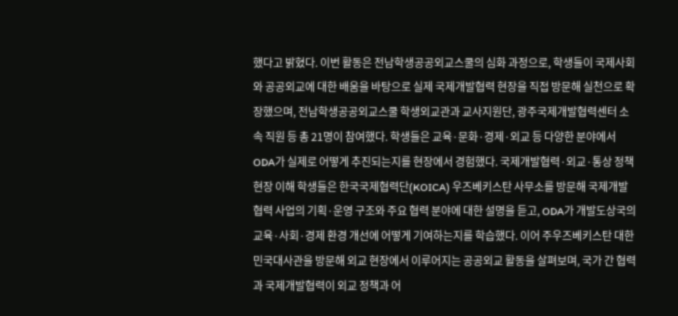했다고 밝혔다. 이번 활동은 전남학생공공외교스쿨의 심화 과정으로, 학생들이 국제사회와 공공외교에 대한 배움을 바탕으로 실제 국제개발협력 현장을 직접 방문해 실천으로 확장했으며, 전남학생공공외교스쿨 학생외교관과 교사지원단, 광주국제개발협력센터 소속 직원 등 총 21명이 참여했다. 학생들은 교육·문화·경제·외교 등 다양한 분야에서 ODA가 실제로 어떻게 추진되는지를 현장에서 경험했다. 국제개발협력·외교·통상 정책 현장 이해 학생들은 한국국제협력단(KOICA) 우즈베키스탄 사무소를 방문해 국제개발협력 사업의 기획·운영 구조와 주요 협력 분야에 대한 설명을 듣고, ODA가 개발도상국의 교육·사회·경제 환경 개선에 어떻게 기여하는지를 학습했다. 이어 주우즈베키스탄 대한민국대사관을 방문해 외교 현장에서 이루어지는 공공외교 활동을 살펴보며, 국가 간 협력과 국제개발협력이 외교 정책과 어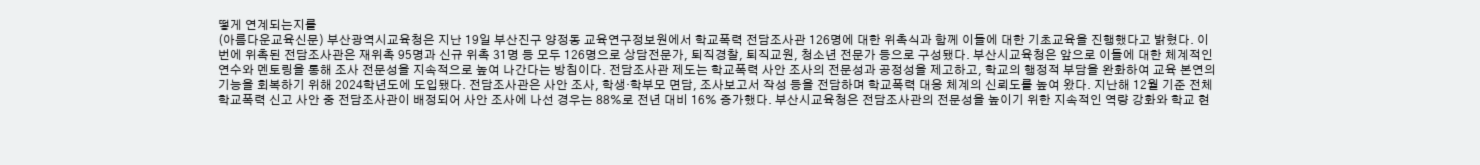떻게 연계되는지를
(아름다운교육신문) 부산광역시교육청은 지난 19일 부산진구 양정동 교육연구정보원에서 학교폭력 전담조사관 126명에 대한 위촉식과 함께 이들에 대한 기초교육을 진행했다고 밝혔다. 이번에 위촉된 전담조사관은 재위촉 95명과 신규 위촉 31명 등 모두 126명으로 상담전문가, 퇴직경찰, 퇴직교원, 청소년 전문가 등으로 구성됐다. 부산시교육청은 앞으로 이들에 대한 체계적인 연수와 멘토링을 통해 조사 전문성을 지속적으로 높여 나간다는 방침이다. 전담조사관 제도는 학교폭력 사안 조사의 전문성과 공정성을 제고하고, 학교의 행정적 부담을 완화하여 교육 본연의 기능을 회복하기 위해 2024학년도에 도입됐다. 전담조사관은 사안 조사, 학생·학부모 면담, 조사보고서 작성 등을 전담하며 학교폭력 대응 체계의 신뢰도를 높여 왔다. 지난해 12월 기준 전체 학교폭력 신고 사안 중 전담조사관이 배정되어 사안 조사에 나선 경우는 88%로 전년 대비 16% 증가했다. 부산시교육청은 전담조사관의 전문성을 높이기 위한 지속적인 역량 강화와 학교 현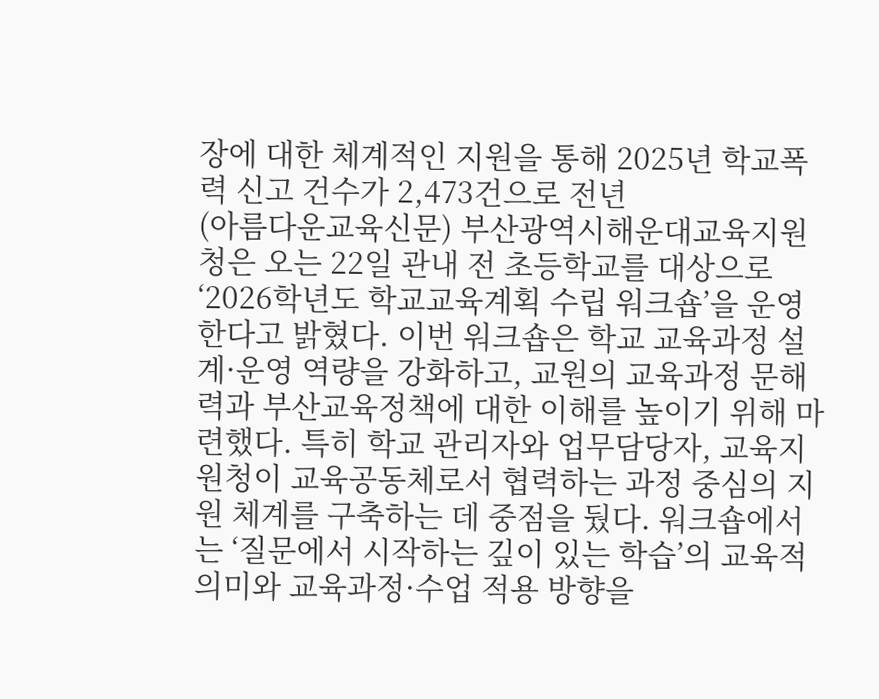장에 대한 체계적인 지원을 통해 2025년 학교폭력 신고 건수가 2,473건으로 전년
(아름다운교육신문) 부산광역시해운대교육지원청은 오는 22일 관내 전 초등학교를 대상으로 ‘2026학년도 학교교육계획 수립 워크숍’을 운영한다고 밝혔다. 이번 워크숍은 학교 교육과정 설계·운영 역량을 강화하고, 교원의 교육과정 문해력과 부산교육정책에 대한 이해를 높이기 위해 마련했다. 특히 학교 관리자와 업무담당자, 교육지원청이 교육공동체로서 협력하는 과정 중심의 지원 체계를 구축하는 데 중점을 뒀다. 워크숍에서는 ‘질문에서 시작하는 깊이 있는 학습’의 교육적 의미와 교육과정·수업 적용 방향을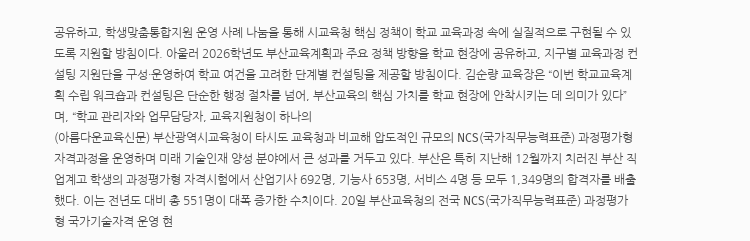공유하고, 학생맞춤통합지원 운영 사례 나눔을 통해 시교육청 핵심 정책이 학교 교육과정 속에 실질적으로 구현될 수 있도록 지원할 방침이다. 아울러 2026학년도 부산교육계획과 주요 정책 방향을 학교 현장에 공유하고, 지구별 교육과정 컨설팅 지원단을 구성·운영하여 학교 여건을 고려한 단계별 컨설팅을 제공할 방침이다. 김순량 교육장은 “이번 학교교육계획 수립 워크숍과 컨설팅은 단순한 행정 절차를 넘어, 부산교육의 핵심 가치를 학교 현장에 안착시키는 데 의미가 있다”며, “학교 관리자와 업무담당자, 교육지원청이 하나의
(아름다운교육신문) 부산광역시교육청이 타시도 교육청과 비교해 압도적인 규모의 NCS(국가직무능력표준) 과정평가형 자격과정을 운영하며 미래 기술인재 양성 분야에서 큰 성과를 거두고 있다. 부산은 특히 지난해 12월까지 치러진 부산 직업계고 학생의 과정평가형 자격시험에서 산업기사 692명, 기능사 653명, 서비스 4명 등 모두 1,349명의 합격자를 배출했다. 이는 전년도 대비 총 551명이 대폭 증가한 수치이다. 20일 부산교육청의 전국 NCS(국가직무능력표준) 과정평가형 국가기술자격 운영 현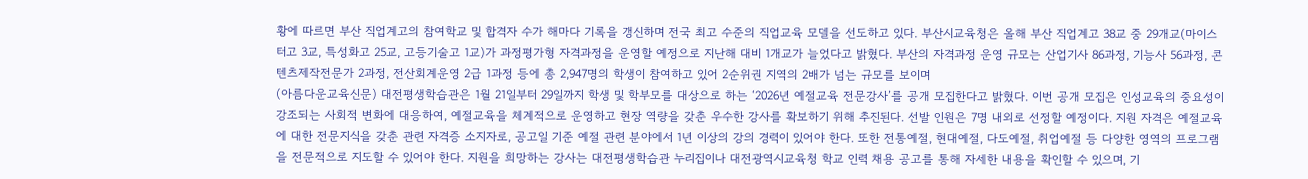황에 따르면 부산 직업계고의 참여학교 및 합격자 수가 해마다 기록을 갱신하며 전국 최고 수준의 직업교육 모델을 선도하고 있다. 부산시교육청은 올해 부산 직업계고 38교 중 29개교(마이스터고 3교, 특성화고 25교, 고등기술고 1교)가 과정평가형 자격과정을 운영할 예정으로 지난해 대비 1개교가 늘었다고 밝혔다. 부산의 자격과정 운영 규모는 산업기사 86과정, 기능사 56과정, 콘텐츠제작전문가 2과정, 전산회계운영 2급 1과정 등에 총 2,947명의 학생이 참여하고 있어 2순위권 지역의 2배가 넘는 규모를 보이며
(아름다운교육신문) 대전평생학습관은 1월 21일부터 29일까지 학생 및 학부모를 대상으로 하는 ‘2026년 예절교육 전문강사’를 공개 모집한다고 밝혔다. 이번 공개 모집은 인성교육의 중요성이 강조되는 사회적 변화에 대응하여, 예절교육을 체계적으로 운영하고 현장 역량을 갖춘 우수한 강사를 확보하기 위해 추진된다. 선발 인원은 7명 내외로 선정할 예정이다. 지원 자격은 예절교육에 대한 전문지식을 갖춘 관련 자격증 소지자로, 공고일 기준 예절 관련 분야에서 1년 이상의 강의 경력이 있어야 한다. 또한 전통예절, 현대예절, 다도예절, 취업예절 등 다양한 영역의 프로그램을 전문적으로 지도할 수 있어야 한다. 지원을 희망하는 강사는 대전평생학습관 누리집이나 대전광역시교육청 학교 인력 채용 공고를 통해 자세한 내용을 확인할 수 있으며, 기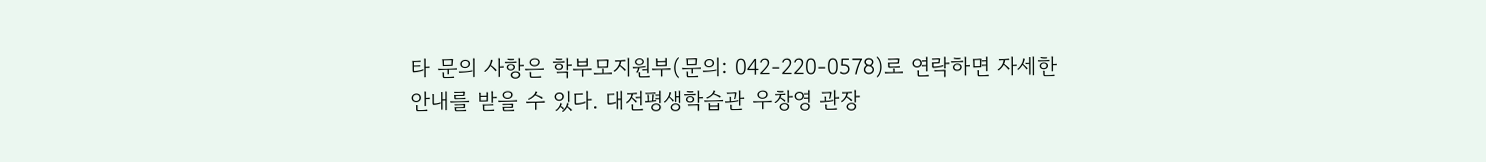타 문의 사항은 학부모지원부(문의: 042-220-0578)로 연락하면 자세한 안내를 받을 수 있다. 대전평생학습관 우창영 관장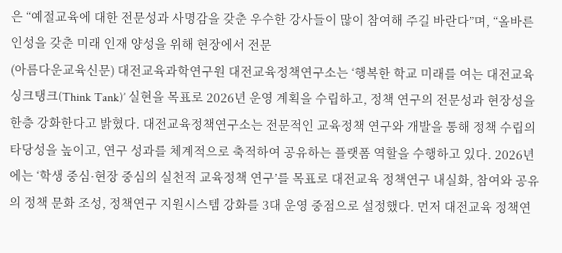은 “예절교육에 대한 전문성과 사명감을 갖춘 우수한 강사들이 많이 참여해 주길 바란다”며, “올바른 인성을 갖춘 미래 인재 양성을 위해 현장에서 전문
(아름다운교육신문) 대전교육과학연구원 대전교육정책연구소는 ‘행복한 학교 미래를 여는 대전교육 싱크탱크(Think Tank)’ 실현을 목표로 2026년 운영 계획을 수립하고, 정책 연구의 전문성과 현장성을 한층 강화한다고 밝혔다. 대전교육정책연구소는 전문적인 교육정책 연구와 개발을 통해 정책 수립의 타당성을 높이고, 연구 성과를 체계적으로 축적하여 공유하는 플랫폼 역할을 수행하고 있다. 2026년에는 ‘학생 중심·현장 중심의 실천적 교육정책 연구’를 목표로 대전교육 정책연구 내실화, 참여와 공유의 정책 문화 조성, 정책연구 지원시스템 강화를 3대 운영 중점으로 설정했다. 먼저 대전교육 정책연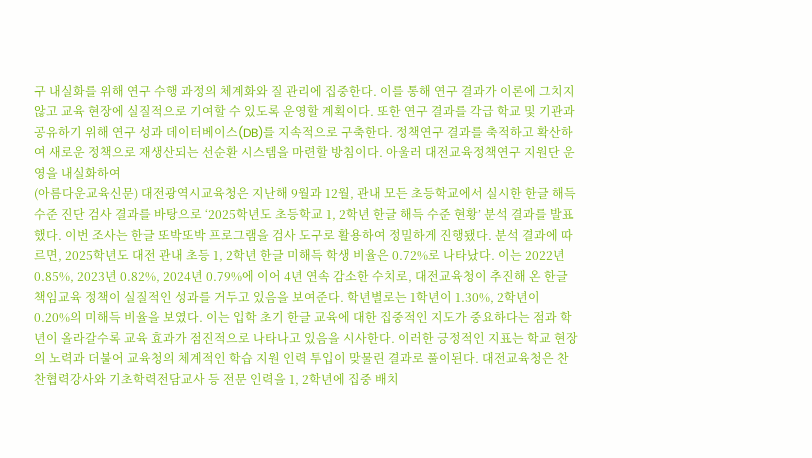구 내실화를 위해 연구 수행 과정의 체계화와 질 관리에 집중한다. 이를 통해 연구 결과가 이론에 그치지 않고 교육 현장에 실질적으로 기여할 수 있도록 운영할 계획이다. 또한 연구 결과를 각급 학교 및 기관과 공유하기 위해 연구 성과 데이터베이스(DB)를 지속적으로 구축한다. 정책연구 결과를 축적하고 확산하여 새로운 정책으로 재생산되는 선순환 시스템을 마련할 방침이다. 아울러 대전교육정책연구 지원단 운영을 내실화하여
(아름다운교육신문) 대전광역시교육청은 지난해 9월과 12월, 관내 모든 초등학교에서 실시한 한글 해득 수준 진단 검사 결과를 바탕으로 ‘2025학년도 초등학교 1, 2학년 한글 해득 수준 현황’ 분석 결과를 발표했다. 이번 조사는 한글 또박또박 프로그램을 검사 도구로 활용하여 정밀하게 진행됐다. 분석 결과에 따르면, 2025학년도 대전 관내 초등 1, 2학년 한글 미해득 학생 비율은 0.72%로 나타났다. 이는 2022년 0.85%, 2023년 0.82%, 2024년 0.79%에 이어 4년 연속 감소한 수치로, 대전교육청이 추진해 온 한글책임교육 정책이 실질적인 성과를 거두고 있음을 보여준다. 학년별로는 1학년이 1.30%, 2학년이 0.20%의 미해득 비율을 보였다. 이는 입학 초기 한글 교육에 대한 집중적인 지도가 중요하다는 점과 학년이 올라갈수록 교육 효과가 점진적으로 나타나고 있음을 시사한다. 이러한 긍정적인 지표는 학교 현장의 노력과 더불어 교육청의 체계적인 학습 지원 인력 투입이 맞물린 결과로 풀이된다. 대전교육청은 찬찬협력강사와 기초학력전담교사 등 전문 인력을 1, 2학년에 집중 배치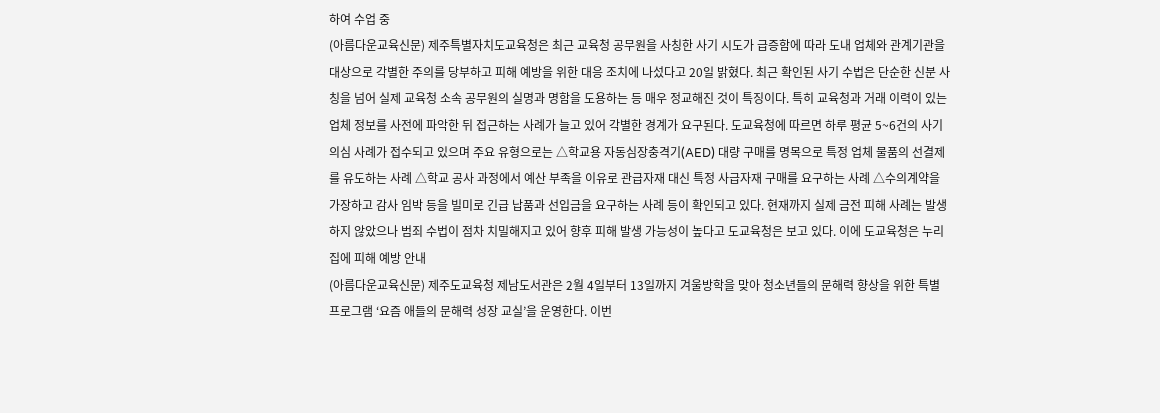하여 수업 중
(아름다운교육신문) 제주특별자치도교육청은 최근 교육청 공무원을 사칭한 사기 시도가 급증함에 따라 도내 업체와 관계기관을 대상으로 각별한 주의를 당부하고 피해 예방을 위한 대응 조치에 나섰다고 20일 밝혔다. 최근 확인된 사기 수법은 단순한 신분 사칭을 넘어 실제 교육청 소속 공무원의 실명과 명함을 도용하는 등 매우 정교해진 것이 특징이다. 특히 교육청과 거래 이력이 있는 업체 정보를 사전에 파악한 뒤 접근하는 사례가 늘고 있어 각별한 경계가 요구된다. 도교육청에 따르면 하루 평균 5~6건의 사기 의심 사례가 접수되고 있으며 주요 유형으로는 △학교용 자동심장충격기(AED) 대량 구매를 명목으로 특정 업체 물품의 선결제를 유도하는 사례 △학교 공사 과정에서 예산 부족을 이유로 관급자재 대신 특정 사급자재 구매를 요구하는 사례 △수의계약을 가장하고 감사 임박 등을 빌미로 긴급 납품과 선입금을 요구하는 사례 등이 확인되고 있다. 현재까지 실제 금전 피해 사례는 발생하지 않았으나 범죄 수법이 점차 치밀해지고 있어 향후 피해 발생 가능성이 높다고 도교육청은 보고 있다. 이에 도교육청은 누리집에 피해 예방 안내
(아름다운교육신문) 제주도교육청 제남도서관은 2월 4일부터 13일까지 겨울방학을 맞아 청소년들의 문해력 향상을 위한 특별 프로그램 ‘요즘 애들의 문해력 성장 교실’을 운영한다. 이번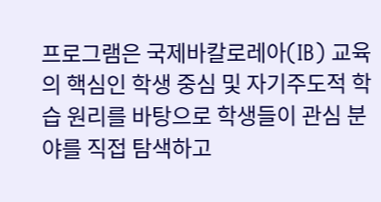프로그램은 국제바칼로레아(IB) 교육의 핵심인 학생 중심 및 자기주도적 학습 원리를 바탕으로 학생들이 관심 분야를 직접 탐색하고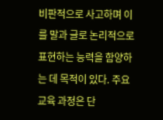비판적으로 사고하며 이를 말과 글로 논리적으로 표현하는 능력을 함양하는 데 목적이 있다. 주요 교육 과정은 단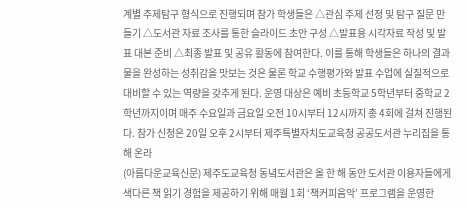계별 주제탐구 형식으로 진행되며 참가 학생들은 △관심 주제 선정 및 탐구 질문 만들기 △도서관 자료 조사를 통한 슬라이드 초안 구성 △발표용 시각자료 작성 및 발표 대본 준비 △최종 발표 및 공유 활동에 참여한다. 이를 통해 학생들은 하나의 결과물을 완성하는 성취감을 맛보는 것은 물론 학교 수행평가와 발표 수업에 실질적으로 대비할 수 있는 역량을 갖추게 된다. 운영 대상은 예비 초등학교 5학년부터 중학교 2학년까지이며 매주 수요일과 금요일 오전 10시부터 12시까지 총 4회에 걸쳐 진행된다. 참가 신청은 20일 오후 2시부터 제주특별자치도교육청 공공도서관 누리집을 통해 온라
(아름다운교육신문) 제주도교육청 동녘도서관은 올 한 해 동안 도서관 이용자들에게 색다른 책 읽기 경험을 제공하기 위해 매월 1회 ‘책커피음악’ 프로그램을 운영한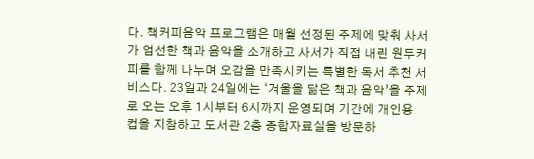다. 책커피음악 프로그램은 매월 선정된 주제에 맞춰 사서가 엄선한 책과 음악을 소개하고 사서가 직접 내린 원두커피를 함께 나누며 오감을 만족시키는 특별한 독서 추천 서비스다. 23일과 24일에는 ‘겨울을 닮은 책과 음악’을 주제로 오는 오후 1시부터 6시까지 운영되며 기간에 개인용 컵을 지참하고 도서관 2층 종합자료실을 방문하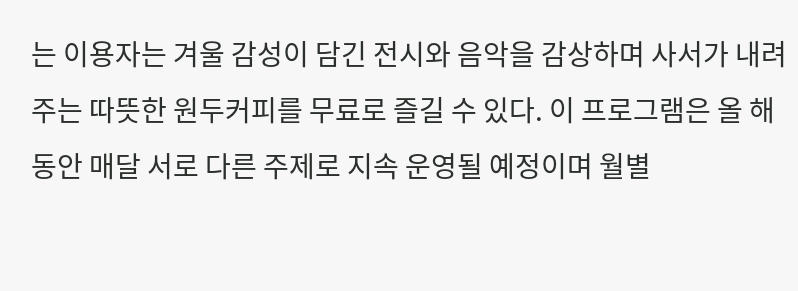는 이용자는 겨울 감성이 담긴 전시와 음악을 감상하며 사서가 내려주는 따뜻한 원두커피를 무료로 즐길 수 있다. 이 프로그램은 올 해 동안 매달 서로 다른 주제로 지속 운영될 예정이며 월별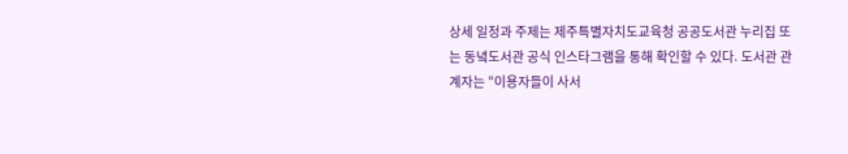상세 일정과 주제는 제주특별자치도교육청 공공도서관 누리집 또는 동녘도서관 공식 인스타그램을 통해 확인할 수 있다. 도서관 관계자는 “이용자들이 사서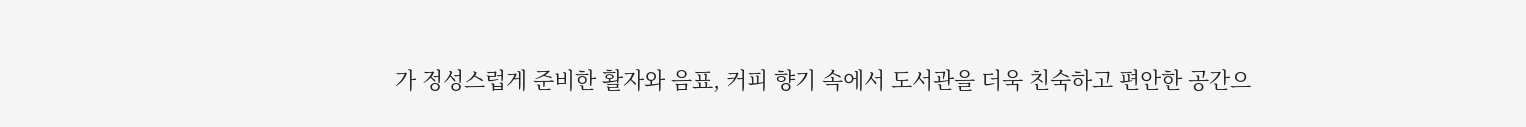가 정성스럽게 준비한 활자와 음표, 커피 향기 속에서 도서관을 더욱 친숙하고 편안한 공간으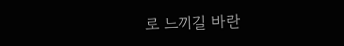로 느끼길 바란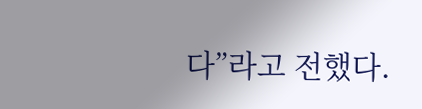다”라고 전했다.